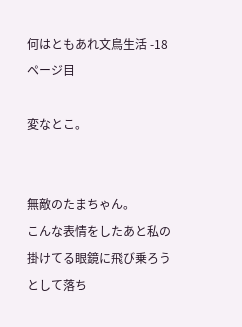何はともあれ文鳥生活 -18ページ目

変なとこ。


無敵のたまちゃん。
こんな表情をしたあと私の掛けてる眼鏡に飛び乗ろうとして落ち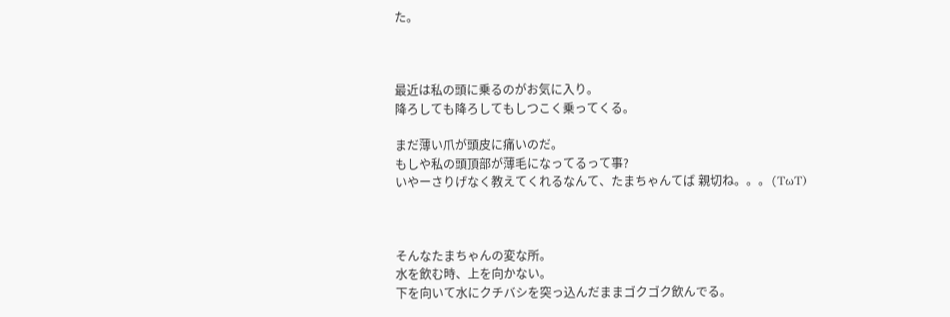た。



最近は私の頭に乗るのがお気に入り。
降ろしても降ろしてもしつこく乗ってくる。

まだ薄い爪が頭皮に痛いのだ。
もしや私の頭頂部が薄毛になってるって事?
いやーさりげなく教えてくれるなんて、たまちゃんてば 親切ね。。。(TωT)



そんなたまちゃんの変な所。
水を飲む時、上を向かない。
下を向いて水にクチバシを突っ込んだままゴクゴク飲んでる。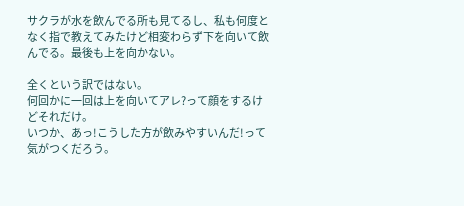サクラが水を飲んでる所も見てるし、私も何度となく指で教えてみたけど相変わらず下を向いて飲んでる。最後も上を向かない。

全くという訳ではない。
何回かに一回は上を向いてアレ?って顔をするけどそれだけ。
いつか、あっ!こうした方が飲みやすいんだ!って気がつくだろう。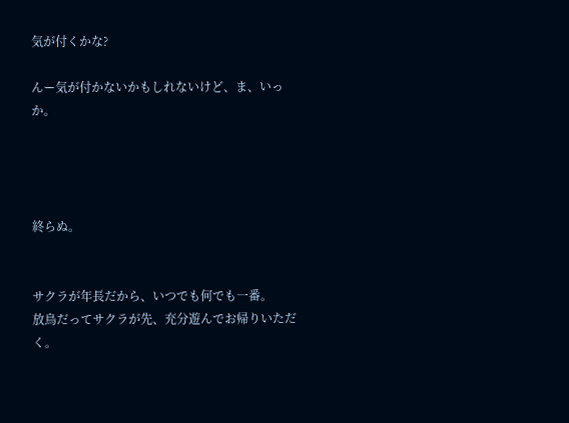気が付くかな?

んー気が付かないかもしれないけど、ま、いっか。




終らぬ。


サクラが年長だから、いつでも何でも一番。
放鳥だってサクラが先、充分遊んでお帰りいただく。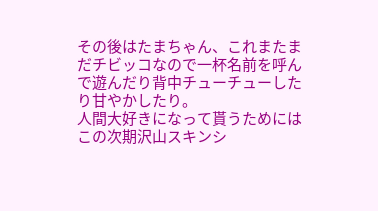その後はたまちゃん、これまたまだチビッコなので一杯名前を呼んで遊んだり背中チューチューしたり甘やかしたり。
人間大好きになって貰うためにはこの次期沢山スキンシ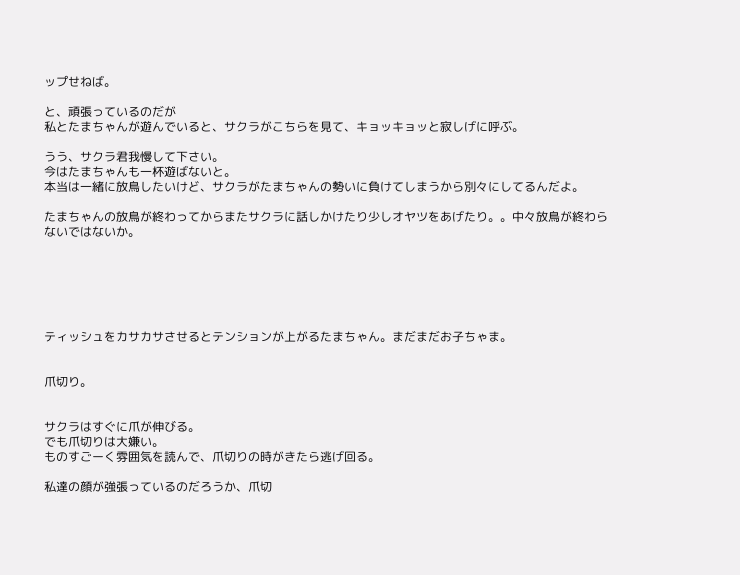ップせねば。

と、頑張っているのだが
私とたまちゃんが遊んでいると、サクラがこちらを見て、キョッキョッと寂しげに呼ぶ。

うう、サクラ君我慢して下さい。
今はたまちゃんも一杯遊ばないと。
本当は一緒に放鳥したいけど、サクラがたまちゃんの勢いに負けてしまうから別々にしてるんだよ。

たまちゃんの放鳥が終わってからまたサクラに話しかけたり少しオヤツをあげたり。。中々放鳥が終わらないではないか。






ティッシュをカサカサさせるとテンションが上がるたまちゃん。まだまだお子ちゃま。


爪切り。


サクラはすぐに爪が伸びる。
でも爪切りは大嫌い。
ものすごーく雰囲気を読んで、爪切りの時がきたら逃げ回る。

私達の顔が強張っているのだろうか、爪切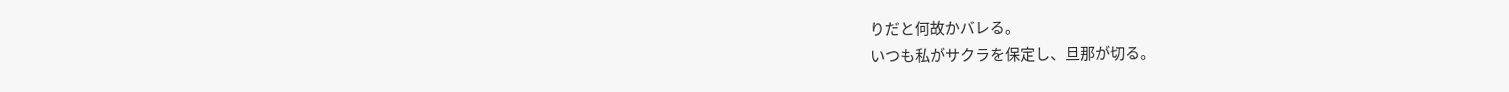りだと何故かバレる。
いつも私がサクラを保定し、旦那が切る。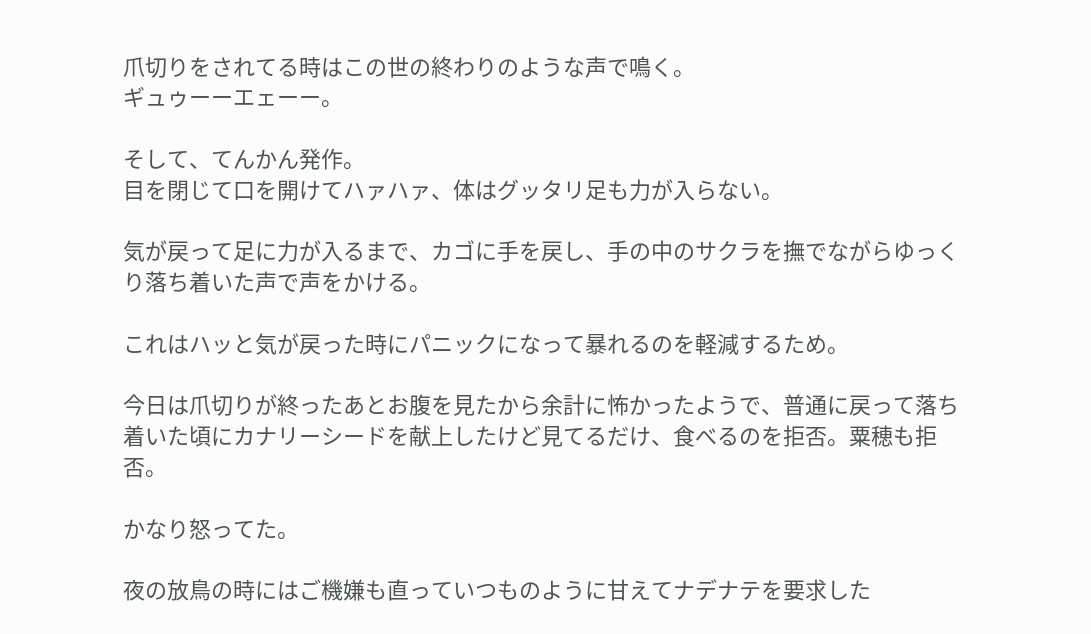爪切りをされてる時はこの世の終わりのような声で鳴く。
ギュゥーーエェーー。

そして、てんかん発作。
目を閉じて口を開けてハァハァ、体はグッタリ足も力が入らない。

気が戻って足に力が入るまで、カゴに手を戻し、手の中のサクラを撫でながらゆっくり落ち着いた声で声をかける。

これはハッと気が戻った時にパニックになって暴れるのを軽減するため。

今日は爪切りが終ったあとお腹を見たから余計に怖かったようで、普通に戻って落ち着いた頃にカナリーシードを献上したけど見てるだけ、食べるのを拒否。粟穂も拒否。

かなり怒ってた。

夜の放鳥の時にはご機嫌も直っていつものように甘えてナデナテを要求した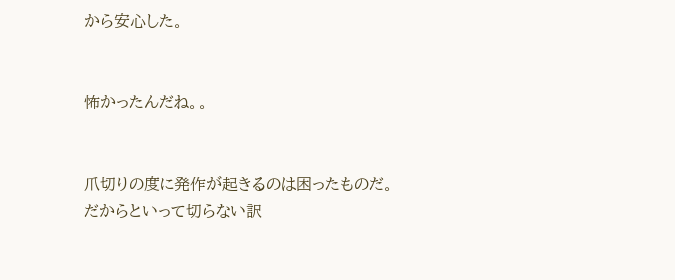から安心した。


怖かったんだね。。


爪切りの度に発作が起きるのは困ったものだ。
だからといって切らない訳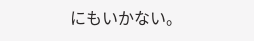にもいかない。